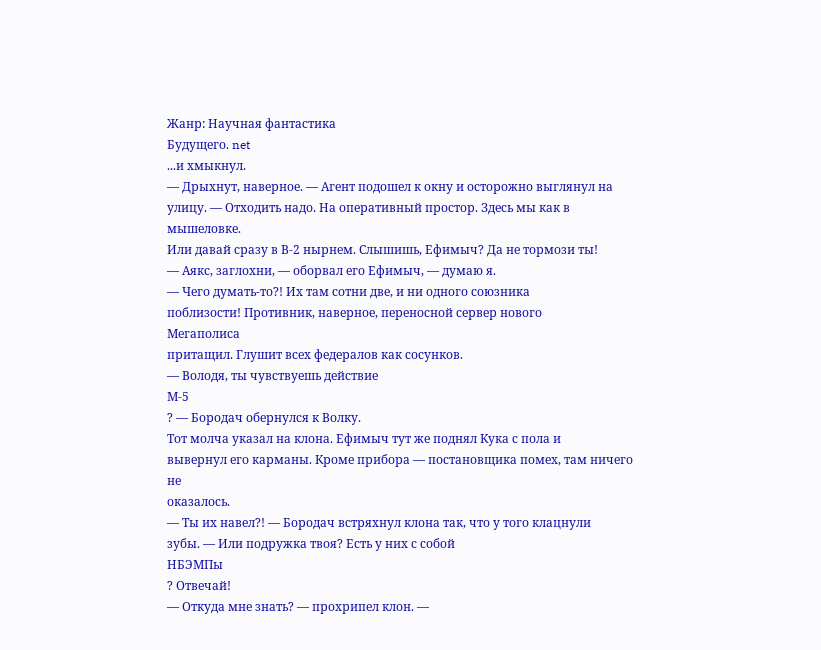Жанр: Научная фантастика
Будущего. net
...и хмыкнул.
— Дрыхнут, наверное. — Агент подошел к окну и осторожно выглянул на
улицу. — Отходить надо. На оперативный простор. Здесь мы как в мышеловке.
Или давай сразу в В-2 нырнем. Слышишь, Ефимыч? Да не тормози ты!
— Аякс, заглохни, — оборвал его Ефимыч, — думаю я.
— Чего думать-то?! Их там сотни две, и ни одного союзника
поблизости! Противник, наверное, переносной сервер нового
Мегаполиса
притащил. Глушит всех федералов как сосунков.
— Володя, ты чувствуешь действие
М-5
? — Бородач обернулся к Волку.
Тот молча указал на клона. Ефимыч тут же поднял Кука с пола и
вывернул его карманы. Кроме прибора — постановщика помех, там ничего не
оказалось.
— Ты их навел?! — Бородач встряхнул клона так, что у того клацнули
зубы. — Или подружка твоя? Есть у них с собой
НБЭМПы
? Отвечай!
— Откуда мне знать? — прохрипел клон. —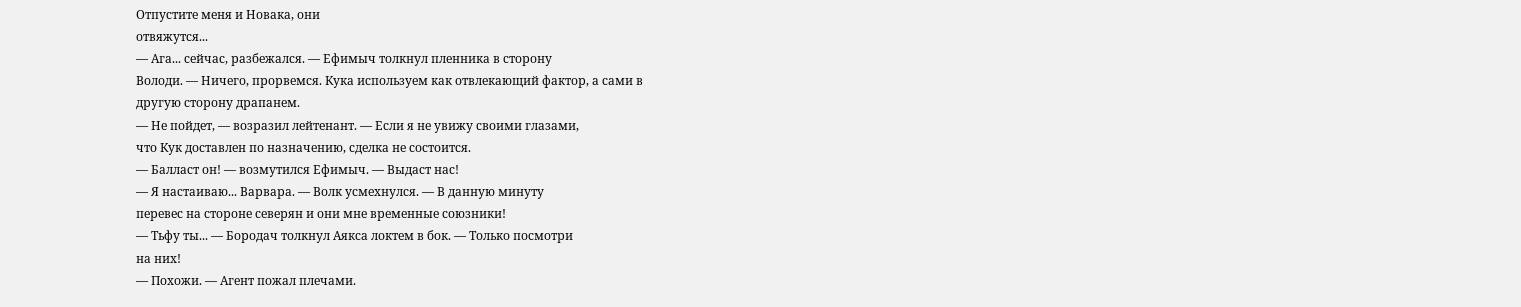Отпустите меня и Новака, они
отвяжутся...
— Ага... сейчас, разбежался. — Ефимыч толкнул пленника в сторону
Володи. — Ничего, прорвемся. Кука используем как отвлекающий фактор, а сами в
другую сторону драпанем.
— Не пойдет, — возразил лейтенант. — Если я не увижу своими глазами,
что Кук доставлен по назначению, сделка не состоится.
— Балласт он! — возмутился Ефимыч. — Выдаст нас!
— Я настаиваю... Варвара. — Волк усмехнулся. — В данную минуту
перевес на стороне северян и они мне временные союзники!
— Тьфу ты... — Бородач толкнул Аякса локтем в бок. — Только посмотри
на них!
— Похожи. — Агент пожал плечами.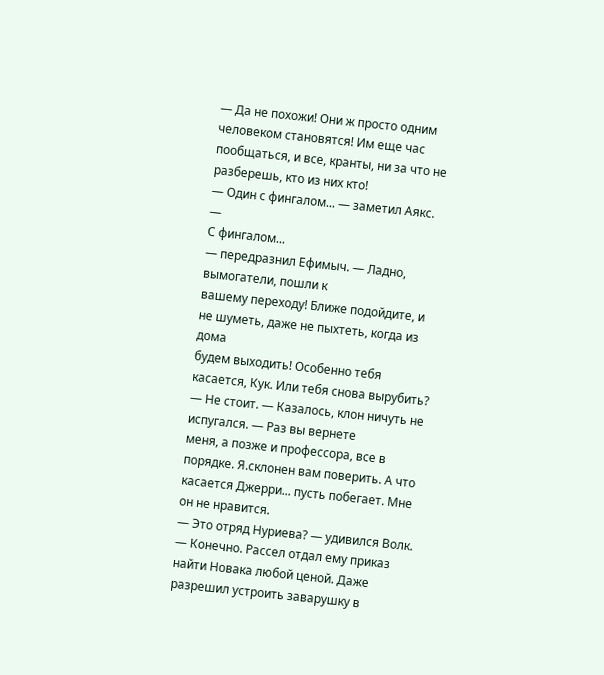— Да не похожи! Они ж просто одним человеком становятся! Им еще час
пообщаться, и все, кранты, ни за что не разберешь, кто из них кто!
— Один с фингалом... — заметил Аякс.
—
С фингалом...
— передразнил Ефимыч. — Ладно, вымогатели, пошли к
вашему переходу! Ближе подойдите, и не шуметь, даже не пыхтеть, когда из дома
будем выходить! Особенно тебя касается, Кук. Или тебя снова вырубить?
— Не стоит. — Казалось, клон ничуть не испугался. — Раз вы вернете
меня, а позже и профессора, все в порядке. Я.склонен вам поверить. А что
касается Джерри... пусть побегает. Мне он не нравится.
— Это отряд Нуриева? — удивился Волк.
— Конечно. Рассел отдал ему приказ найти Новака любой ценой. Даже
разрешил устроить заварушку в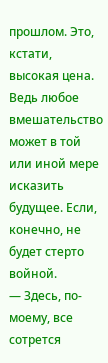прошлом. Это, кстати, высокая цена. Ведь любое
вмешательство может в той или иной мере исказить будущее. Если, конечно, не
будет стерто войной.
— Здесь, по-моему, все сотрется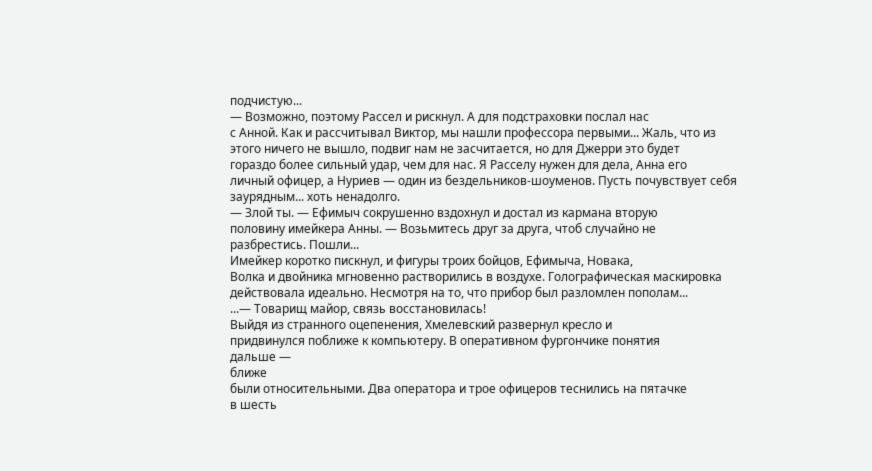подчистую...
— Возможно, поэтому Рассел и рискнул. А для подстраховки послал нас
с Анной. Как и рассчитывал Виктор, мы нашли профессора первыми... Жаль, что из
этого ничего не вышло, подвиг нам не засчитается, но для Джерри это будет
гораздо более сильный удар, чем для нас. Я Расселу нужен для дела, Анна его
личный офицер, а Нуриев — один из бездельников-шоуменов. Пусть почувствует себя
заурядным... хоть ненадолго.
— Злой ты. — Ефимыч сокрушенно вздохнул и достал из кармана вторую
половину имейкера Анны. — Возьмитесь друг за друга, чтоб случайно не
разбрестись. Пошли...
Имейкер коротко пискнул, и фигуры троих бойцов, Ефимыча, Новака,
Волка и двойника мгновенно растворились в воздухе. Голографическая маскировка
действовала идеально. Несмотря на то, что прибор был разломлен пополам...
...— Товарищ майор, связь восстановилась!
Выйдя из странного оцепенения, Хмелевский развернул кресло и
придвинулся поближе к компьютеру. В оперативном фургончике понятия
дальше —
ближе
были относительными. Два оператора и трое офицеров теснились на пятачке
в шесть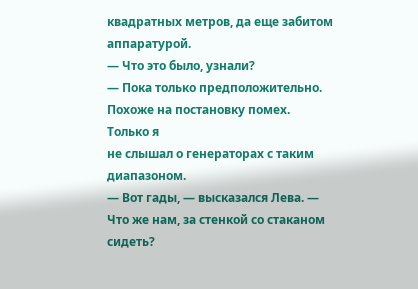квадратных метров, да еще забитом аппаратурой.
— Что это было, узнали?
— Пока только предположительно. Похоже на постановку помех. Только я
не слышал о генераторах с таким диапазоном.
— Вот гады, — высказался Лева. — Что же нам, за стенкой со стаканом
сидеть?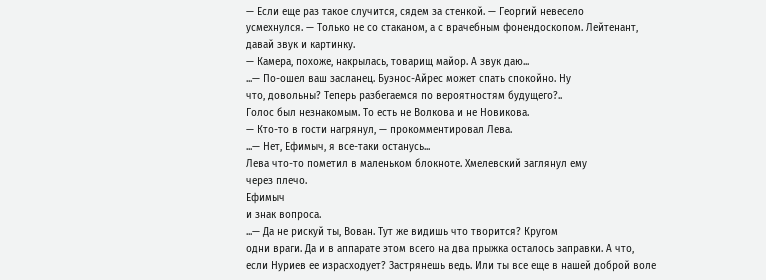— Если еще раз такое случится, сядем за стенкой. — Георгий невесело
усмехнулся. — Только не со стаканом, а с врачебным фонендоскопом. Лейтенант,
давай звук и картинку.
— Камера, похоже, накрылась, товарищ майор. А звук даю...
...— По-ошел ваш засланец. Буэнос-Айрес может спать спокойно. Ну
что, довольны? Теперь разбегаемся по вероятностям будущего?..
Голос был незнакомым. То есть не Волкова и не Новикова.
— Кто-то в гости нагрянул, — прокомментировал Лева.
...— Нет, Ефимыч, я все-таки останусь...
Лева что-то пометил в маленьком блокноте. Хмелевский заглянул ему
через плечо.
Ефимыч
и знак вопроса.
...— Да не рискуй ты, Вован. Тут же видишь что творится? Кругом
одни враги. Да и в аппарате этом всего на два прыжка осталось заправки. А что,
если Нуриев ее израсходует? Застрянешь ведь. Или ты все еще в нашей доброй воле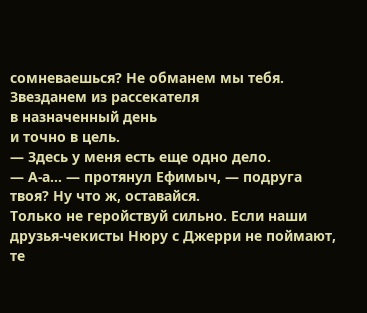сомневаешься? Не обманем мы тебя. Звезданем из рассекателя
в назначенный день
и точно в цель.
— Здесь у меня есть еще одно дело.
— А-а... — протянул Ефимыч, — подруга твоя? Ну что ж, оставайся.
Только не геройствуй сильно. Если наши друзья-чекисты Нюру с Джерри не поймают,
те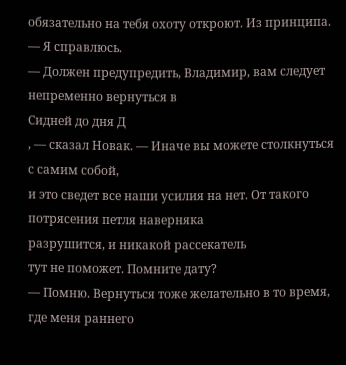обязательно на тебя охоту откроют. Из принципа.
— Я справлюсь.
— Должен предупредить, Владимир, вам следует непременно вернуться в
Сидней до дня Д
, — сказал Новак. — Иначе вы можете столкнуться с самим собой,
и это сведет все наши усилия на нет. От такого потрясения петля наверняка
разрушится, и никакой рассекатель
тут не поможет. Помните дату?
— Помню. Вернуться тоже желательно в то время, где меня раннего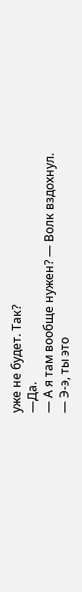уже не будет. Так?
—Да.
— А я там вообще нужен? — Волк вздохнул.
— Э-э, ты это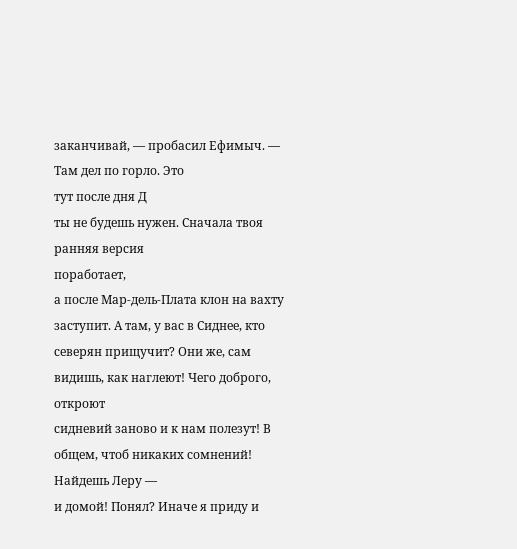заканчивай, — пробасил Ефимыч. — Там дел по горло. Это
тут после дня Д
ты не будешь нужен. Сначала твоя ранняя версия
поработает,
а после Мар-дель-Плата клон на вахту заступит. А там, у вас в Сиднее, кто
северян прищучит? Они же, сам видишь, как наглеют! Чего доброго, откроют
сидневий заново и к нам полезут! В общем, чтоб никаких сомнений! Найдешь Леру —
и домой! Понял? Иначе я приду и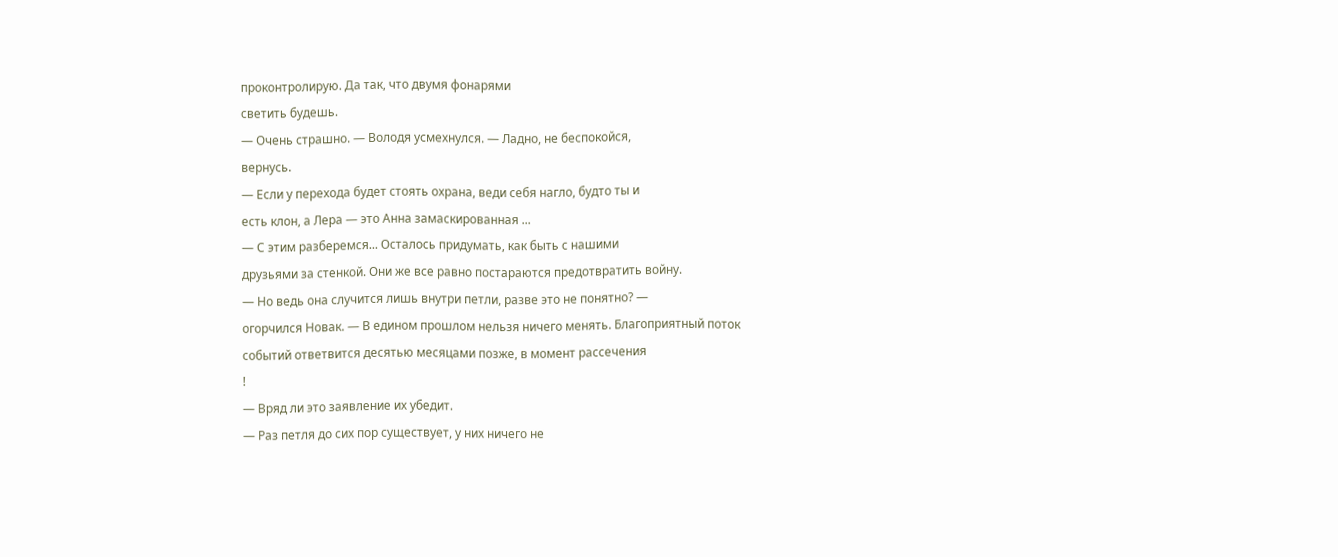проконтролирую. Да так, что двумя фонарями
светить будешь.
— Очень страшно. — Володя усмехнулся. — Ладно, не беспокойся,
вернусь.
— Если у перехода будет стоять охрана, веди себя нагло, будто ты и
есть клон, а Лера — это Анна замаскированная ...
— С этим разберемся... Осталось придумать, как быть с нашими
друзьями за стенкой. Они же все равно постараются предотвратить войну.
— Но ведь она случится лишь внутри петли, разве это не понятно? —
огорчился Новак. — В едином прошлом нельзя ничего менять. Благоприятный поток
событий ответвится десятью месяцами позже, в момент рассечения
!
— Вряд ли это заявление их убедит.
— Раз петля до сих пор существует, у них ничего не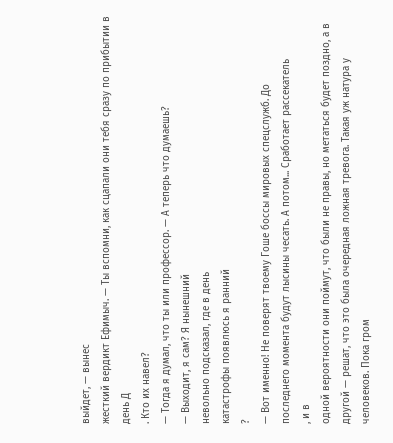выйдет, — вынес
жесткий вердикт Ефимыч. — Ты вспомни, как сцапали они тебя сразу по прибытии в
день Д
. Кто их навел?
— Тогда я думал, что ты или профессор. — А теперь что думаешь?
— Выходит, я сам? Я нынешний
невольно подсказал, где в день
катастрофы появлюсь я ранний
?
— Вот именно! Не поверят твоему Гоше боссы мировых спецслужб. До
последнего момента будут лысины чесать. А потом... Сработает рассекатель
, и в
одной вероятности они поймут, что были не правы, но метаться будет поздно, а в
другой — решат, что это была очередная ложная тревога. Такая уж натура у
человеков. Пока гром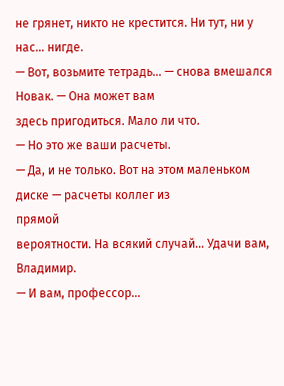не грянет, никто не крестится. Ни тут, ни у нас... нигде.
— Вот, возьмите тетрадь... — снова вмешался Новак. — Она может вам
здесь пригодиться. Мало ли что.
— Но это же ваши расчеты.
— Да, и не только. Вот на этом маленьком диске — расчеты коллег из
прямой
вероятности. На всякий случай... Удачи вам, Владимир.
— И вам, профессор...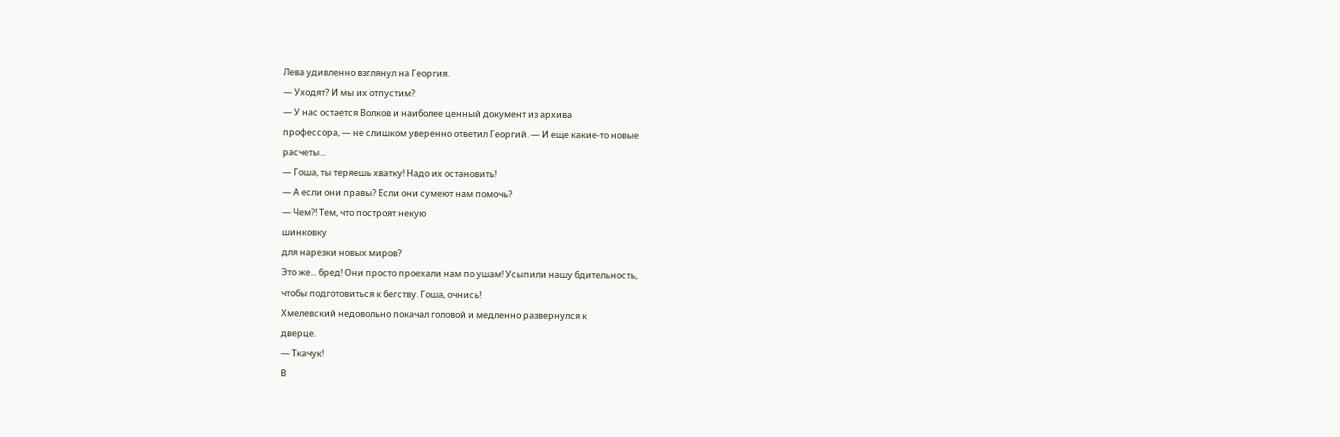Лева удивленно взглянул на Георгия.
— Уходят? И мы их отпустим?
— У нас остается Волков и наиболее ценный документ из архива
профессора, — не слишком уверенно ответил Георгий. — И еще какие-то новые
расчеты...
— Гоша, ты теряешь хватку! Надо их остановить!
— А если они правы? Если они сумеют нам помочь?
— Чем?! Тем, что построят некую
шинковку
для нарезки новых миров?
Это же... бред! Они просто проехали нам по ушам! Усыпили нашу бдительность,
чтобы подготовиться к бегству. Гоша, очнись!
Хмелевский недовольно покачал головой и медленно развернулся к
дверце.
— Ткачук!
В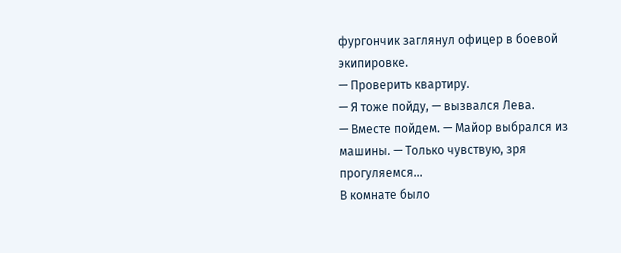фургончик заглянул офицер в боевой экипировке.
— Проверить квартиру.
— Я тоже пойду, — вызвался Лева.
— Вместе пойдем. — Майор выбрался из машины. — Только чувствую, зря
прогуляемся...
В комнате было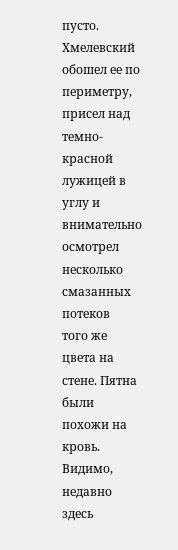пусто. Хмелевский обошел ее по периметру, присел над
темно-красной лужицей в углу и внимательно осмотрел несколько смазанных потеков
того же цвета на стене. Пятна были похожи на кровь. Видимо, недавно здесь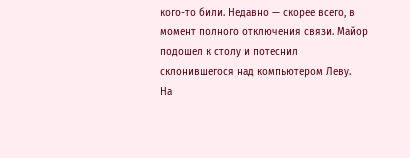кого-то били. Недавно — скорее всего, в момент полного отключения связи. Майор
подошел к столу и потеснил склонившегося над компьютером Леву.
На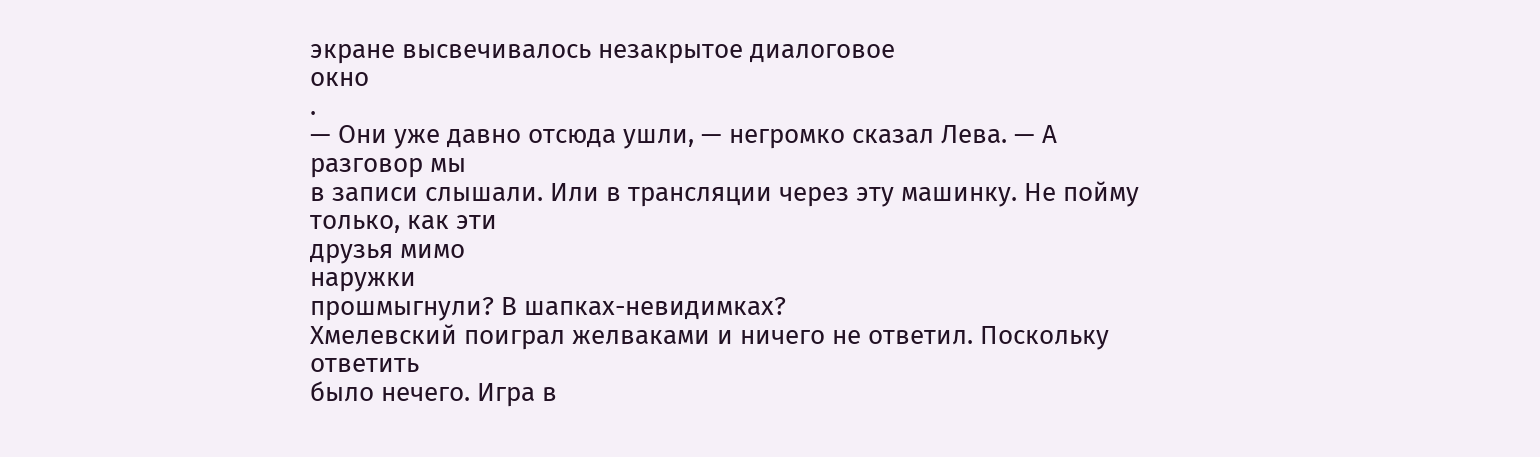экране высвечивалось незакрытое диалоговое
окно
.
— Они уже давно отсюда ушли, — негромко сказал Лева. — А разговор мы
в записи слышали. Или в трансляции через эту машинку. Не пойму только, как эти
друзья мимо
наружки
прошмыгнули? В шапках-невидимках?
Хмелевский поиграл желваками и ничего не ответил. Поскольку ответить
было нечего. Игра в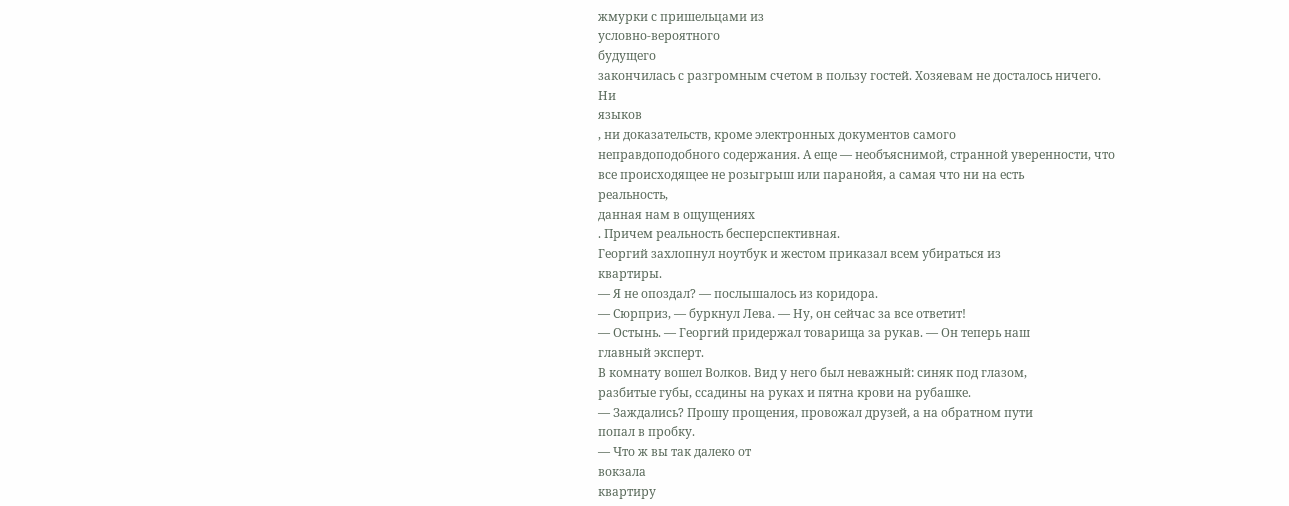жмурки с пришельцами из
условно-вероятного
будущего
закончилась с разгромным счетом в пользу гостей. Хозяевам не досталось ничего.
Ни
языков
, ни доказательств, кроме электронных документов самого
неправдоподобного содержания. А еще — необъяснимой, странной уверенности, что
все происходящее не розыгрыш или паранойя, а самая что ни на есть
реальность,
данная нам в ощущениях
. Причем реальность бесперспективная.
Георгий захлопнул ноутбук и жестом приказал всем убираться из
квартиры.
— Я не опоздал? — послышалось из коридора.
— Сюрприз, — буркнул Лева. — Ну, он сейчас за все ответит!
— Остынь. — Георгий придержал товарища за рукав. — Он теперь наш
главный эксперт.
В комнату вошел Волков. Вид у него был неважный: синяк под глазом,
разбитые губы, ссадины на руках и пятна крови на рубашке.
— Заждались? Прошу прощения, провожал друзей, а на обратном пути
попал в пробку.
— Что ж вы так далеко от
вокзала
квартиру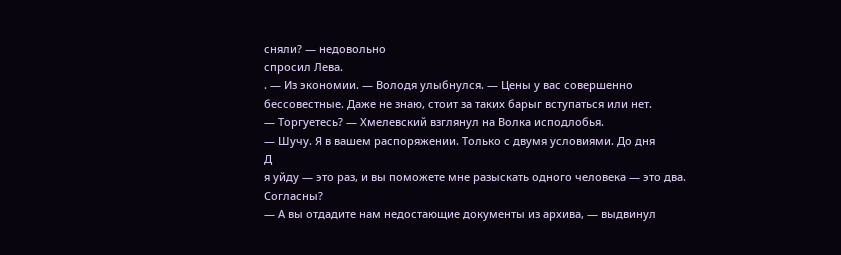сняли? — недовольно
спросил Лева.
. — Из экономии. — Володя улыбнулся. — Цены у вас совершенно
бессовестные. Даже не знаю, стоит за таких барыг вступаться или нет.
— Торгуетесь? — Хмелевский взглянул на Волка исподлобья.
— Шучу. Я в вашем распоряжении. Только с двумя условиями. До дня
Д
я уйду — это раз, и вы поможете мне разыскать одного человека — это два.
Согласны?
— А вы отдадите нам недостающие документы из архива, — выдвинул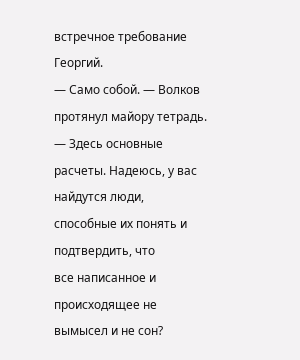встречное требование Георгий.
— Само собой. — Волков протянул майору тетрадь. — Здесь основные
расчеты. Надеюсь, у вас найдутся люди, способные их понять и подтвердить, что
все написанное и происходящее не вымысел и не сон?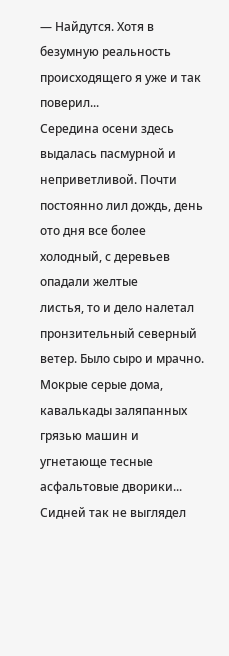— Найдутся. Хотя в безумную реальность происходящего я уже и так
поверил...
Середина осени здесь выдалась пасмурной и неприветливой. Почти
постоянно лил дождь, день ото дня все более холодный, с деревьев опадали желтые
листья, то и дело налетал пронзительный северный ветер. Было сыро и мрачно.
Мокрые серые дома, кавалькады заляпанных грязью машин и угнетающе тесные
асфальтовые дворики... Сидней так не выглядел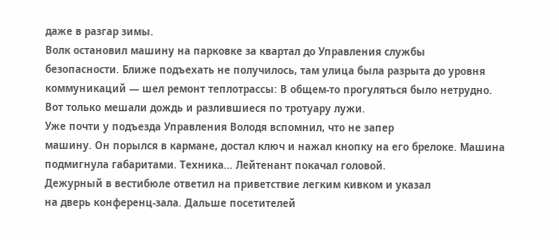даже в разгар зимы.
Волк остановил машину на парковке за квартал до Управления службы
безопасности. Ближе подъехать не получилось, там улица была разрыта до уровня
коммуникаций — шел ремонт теплотрассы: В общем-то прогуляться было нетрудно.
Вот только мешали дождь и разлившиеся по тротуару лужи.
Уже почти у подъезда Управления Володя вспомнил, что не запер
машину. Он порылся в кармане, достал ключ и нажал кнопку на его брелоке. Машина
подмигнула габаритами. Техника... Лейтенант покачал головой.
Дежурный в вестибюле ответил на приветствие легким кивком и указал
на дверь конференц-зала. Дальше посетителей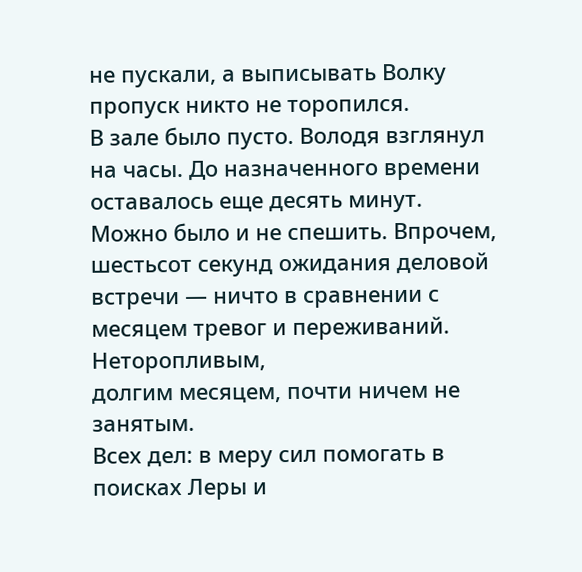не пускали, а выписывать Волку
пропуск никто не торопился.
В зале было пусто. Володя взглянул на часы. До назначенного времени
оставалось еще десять минут.
Можно было и не спешить. Впрочем, шестьсот секунд ожидания деловой
встречи — ничто в сравнении с месяцем тревог и переживаний. Неторопливым,
долгим месяцем, почти ничем не занятым.
Всех дел: в меру сил помогать в поисках Леры и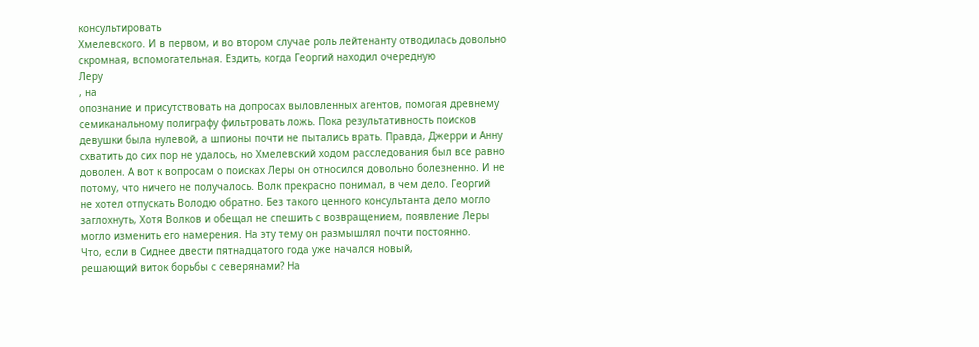консультировать
Хмелевского. И в первом, и во втором случае роль лейтенанту отводилась довольно
скромная, вспомогательная. Ездить, когда Георгий находил очередную
Леру
, на
опознание и присутствовать на допросах выловленных агентов, помогая древнему
семиканальному полиграфу фильтровать ложь. Пока результативность поисков
девушки была нулевой, а шпионы почти не пытались врать. Правда, Джерри и Анну
схватить до сих пор не удалось, но Хмелевский ходом расследования был все равно
доволен. А вот к вопросам о поисках Леры он относился довольно болезненно. И не
потому, что ничего не получалось. Волк прекрасно понимал, в чем дело. Георгий
не хотел отпускать Володю обратно. Без такого ценного консультанта дело могло
заглохнуть, Хотя Волков и обещал не спешить с возвращением, появление Леры
могло изменить его намерения. На эту тему он размышлял почти постоянно.
Что, если в Сиднее двести пятнадцатого года уже начался новый,
решающий виток борьбы с северянами? На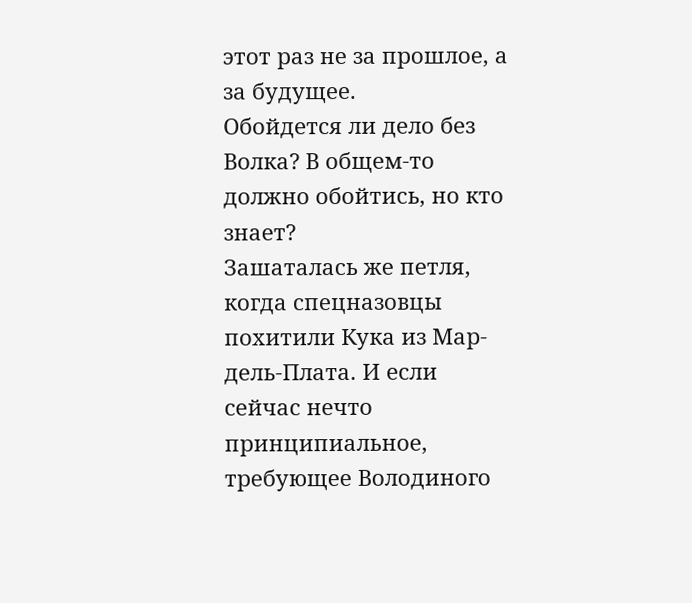этот раз не за прошлое, а за будущее.
Обойдется ли дело без Волка? В общем-то должно обойтись, но кто знает?
Зашаталась же петля, когда спецназовцы похитили Кука из Мар-дель-Плата. И если
сейчас нечто принципиальное, требующее Володиного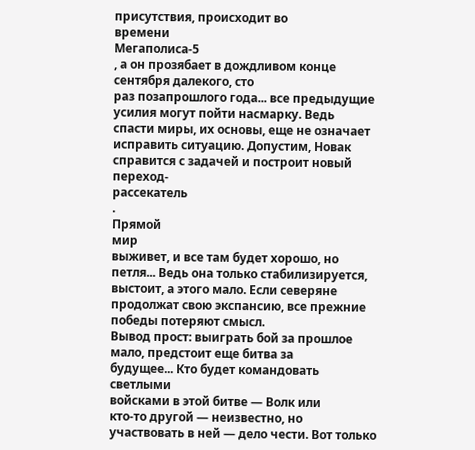присутствия, происходит во
времени
Мегаполиса-5
, а он прозябает в дождливом конце сентября далекого, сто
раз позапрошлого года... все предыдущие усилия могут пойти насмарку. Ведь
спасти миры, их основы, еще не означает исправить ситуацию. Допустим, Новак
справится с задачей и построит новый переход-
рассекатель
.
Прямой
мир
выживет, и все там будет хорошо, но петля... Ведь она только стабилизируется,
выстоит, а этого мало. Если северяне продолжат свою экспансию, все прежние
победы потеряют смысл.
Вывод прост: выиграть бой за прошлое мало, предстоит еще битва за
будущее... Кто будет командовать
светлыми
войсками в этой битве — Волк или
кто-то другой — неизвестно, но участвовать в ней — дело чести. Вот только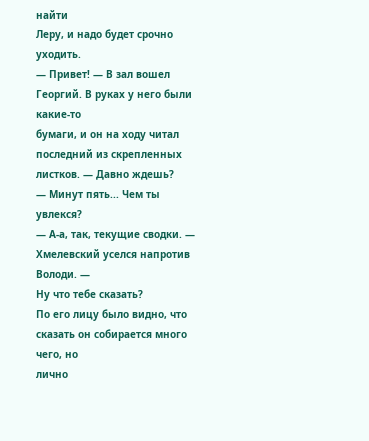найти
Леру, и надо будет срочно уходить.
— Привет! — В зал вошел Георгий. В руках у него были какие-то
бумаги, и он на ходу читал последний из скрепленных листков. — Давно ждешь?
— Минут пять... Чем ты увлекся?
— А-а, так, текущие сводки. — Хмелевский уселся напротив Володи. —
Ну что тебе сказать?
По его лицу было видно, что сказать он собирается много чего, но
лично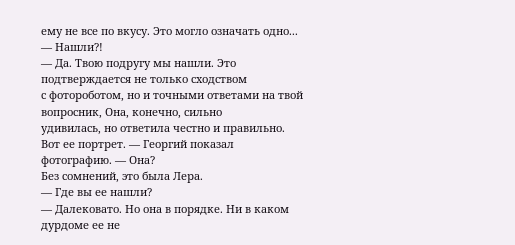ему не все по вкусу. Это могло означать одно...
— Нашли?!
— Да. Твою подругу мы нашли. Это подтверждается не только сходством
с фотороботом, но и точными ответами на твой вопросник, Она, конечно, сильно
удивилась, но ответила честно и правильно. Вот ее портрет. — Георгий показал
фотографию. — Она?
Без сомнений, это была Лера.
— Где вы ее нашли?
— Далековато. Но она в порядке. Ни в каком дурдоме ее не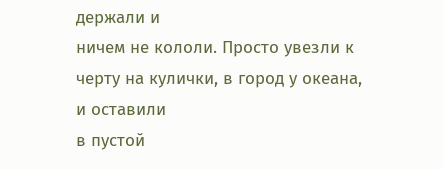держали и
ничем не кололи. Просто увезли к черту на кулички, в город у океана, и оставили
в пустой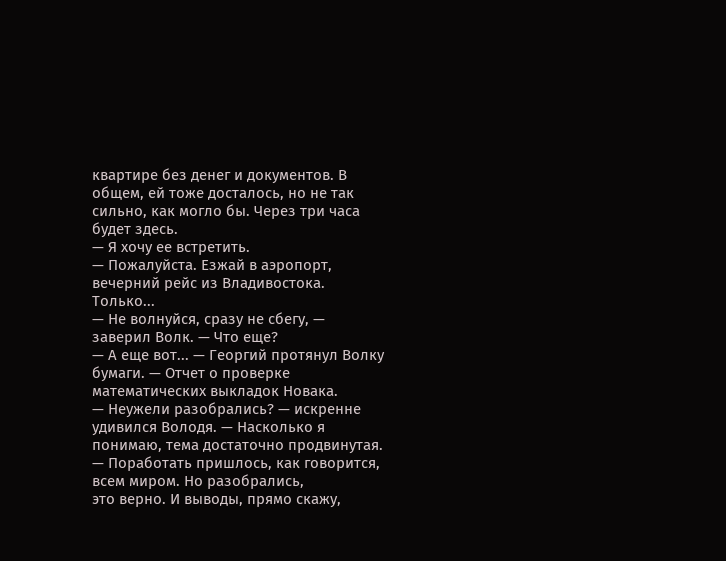квартире без денег и документов. В общем, ей тоже досталось, но не так
сильно, как могло бы. Через три часа будет здесь.
— Я хочу ее встретить.
— Пожалуйста. Езжай в аэропорт, вечерний рейс из Владивостока.
Только...
— Не волнуйся, сразу не сбегу, — заверил Волк. — Что еще?
— А еще вот... — Георгий протянул Волку бумаги. — Отчет о проверке
математических выкладок Новака.
— Неужели разобрались? — искренне удивился Володя. — Насколько я
понимаю, тема достаточно продвинутая.
— Поработать пришлось, как говорится, всем миром. Но разобрались,
это верно. И выводы, прямо скажу,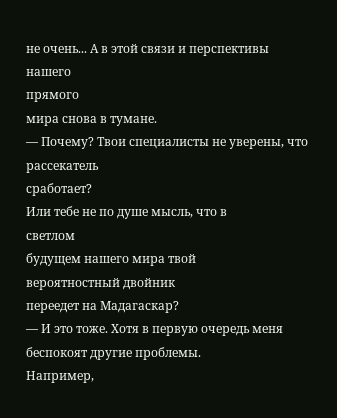не очень... А в этой связи и перспективы
нашего
прямого
мира снова в тумане.
— Почему? Твои специалисты не уверены, что
рассекатель
сработает?
Или тебе не по душе мысль, что в
светлом
будущем нашего мира твой
вероятностный двойник
переедет на Мадагаскар?
— И это тоже. Хотя в первую очередь меня беспокоят другие проблемы.
Например,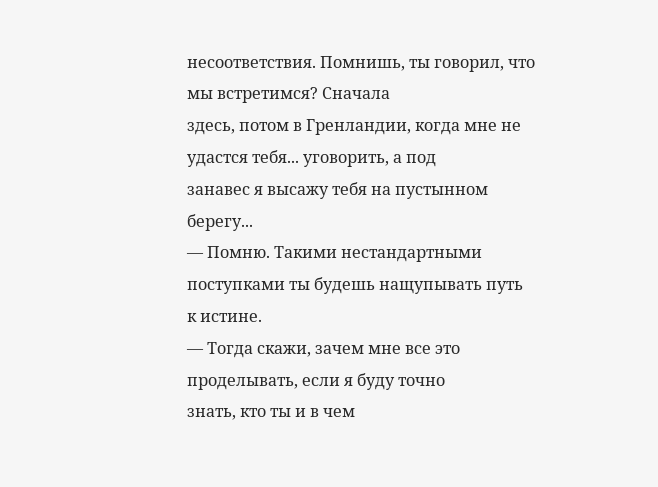несоответствия. Помнишь, ты говорил, что мы встретимся? Сначала
здесь, потом в Гренландии, когда мне не удастся тебя... уговорить, а под
занавес я высажу тебя на пустынном берегу...
— Помню. Такими нестандартными поступками ты будешь нащупывать путь
к истине.
— Тогда скажи, зачем мне все это проделывать, если я буду точно
знать, кто ты и в чем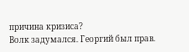причина кризиса?
Волк задумался. Георгий был прав.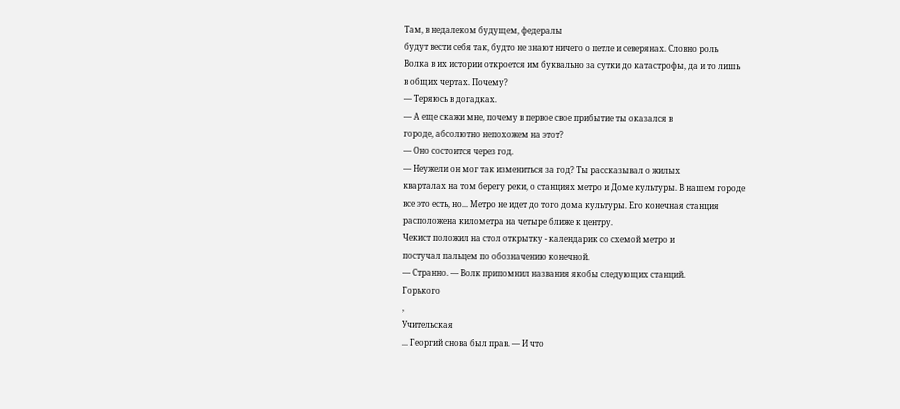Там, в недалеком будущем, федералы
будут вести себя так, будто не знают ничего о петле и северянах. Словно роль
Волка в их истории откроется им буквально за сутки до катастрофы, да и то лишь
в общих чертах. Почему?
— Теряюсь в догадках.
— А еще скажи мне, почему в первое свое прибытие ты оказался в
городе, абсолютно непохожем на этот?
— Оно состоится через год.
— Неужели он мог так измениться за год? Ты рассказывал о жилых
кварталах на том берегу реки, о станциях метро и Доме культуры. В нашем городе
все это есть, но... Метро не идет до того дома культуры. Его конечная станция
расположена километра на четыре ближе к центру.
Чекист положил на стол открытку - календарик со схемой метро и
постучал пальцем по обозначению конечной.
— Странно. — Волк припомнил названия якобы следующих станций.
Горького
,
Учительская
... Георгий снова был прав. — И что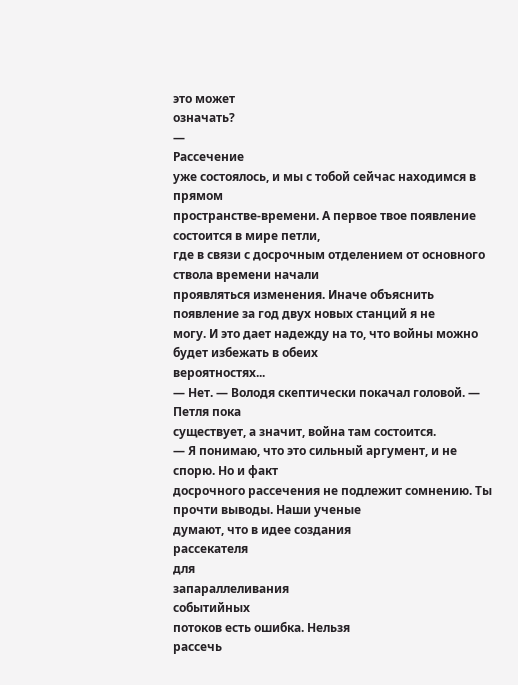это может
означать?
—
Рассечение
уже состоялось, и мы с тобой сейчас находимся в
прямом
пространстве-времени. А первое твое появление состоится в мире петли,
где в связи с досрочным отделением от основного ствола времени начали
проявляться изменения. Иначе объяснить появление за год двух новых станций я не
могу. И это дает надежду на то, что войны можно будет избежать в обеих
вероятностях...
— Нет. — Володя скептически покачал головой. — Петля пока
существует, а значит, война там состоится.
— Я понимаю, что это сильный аргумент, и не спорю. Но и факт
досрочного рассечения не подлежит сомнению. Ты прочти выводы. Наши ученые
думают, что в идее создания
рассекателя
для
запараллеливания
событийных
потоков есть ошибка. Нельзя
рассечь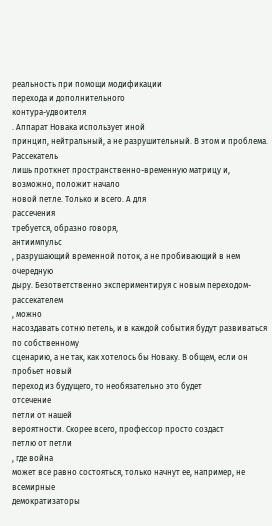реальность при помощи модификации
перехода и дополнительного
контура-удвоителя
. Аппарат Новака использует иной
принцип, нейтральный, а не разрушительный. В этом и проблема.
Рассекатель
лишь проткнет пространственно-временную матрицу и, возможно, положит начало
новой петле. Только и всего. А для
рассечения
требуется, образно говоря,
антиимпульс
, разрушающий временной поток, а не пробивающий в нем очередную
дыру. Безответственно экспериментируя с новым переходом-
рассекателем
, можно
насоздавать сотню петель, и в каждой события будут развиваться по собственному
сценарию, а не так, как хотелось бы Новаку. В общем, если он пробьет новый
переход из будущего, то необязательно это будет
отсечение
петли от нашей
вероятности. Скорее всего, профессор просто создаст
петлю от петли
, где война
может все равно состояться, только начнут ее, например, не
всемирные
демократизаторы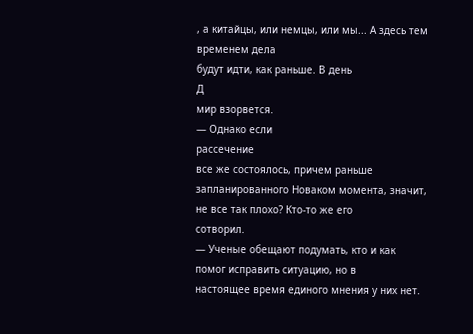, а китайцы, или немцы, или мы... А здесь тем временем дела
будут идти, как раньше. В день
Д
мир взорвется.
— Однако если
рассечение
все же состоялось, причем раньше
запланированного Новаком момента, значит, не все так плохо? Кто-то же его
сотворил.
— Ученые обещают подумать, кто и как помог исправить ситуацию, но в
настоящее время единого мнения у них нет.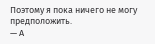Поэтому я пока ничего не могу
предположить.
— А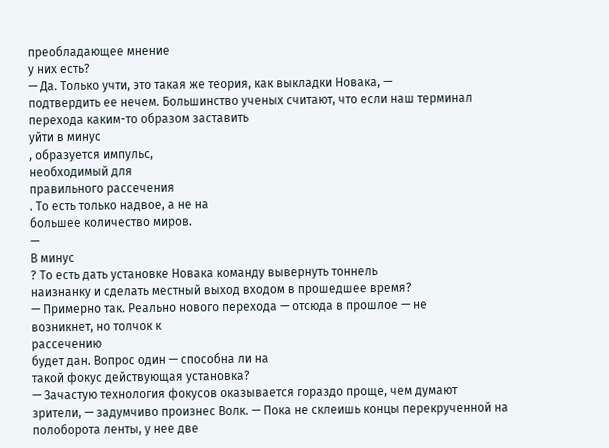преобладающее мнение
у них есть?
— Да. Только учти, это такая же теория, как выкладки Новака, —
подтвердить ее нечем. Большинство ученых считают, что если наш терминал
перехода каким-то образом заставить
уйти в минус
, образуется импульс,
необходимый для
правильного рассечения
. То есть только надвое, а не на
большее количество миров.
—
В минус
? То есть дать установке Новака команду вывернуть тоннель
наизнанку и сделать местный выход входом в прошедшее время?
— Примерно так. Реально нового перехода — отсюда в прошлое — не
возникнет, но толчок к
рассечению
будет дан. Вопрос один — способна ли на
такой фокус действующая установка?
— Зачастую технология фокусов оказывается гораздо проще, чем думают
зрители, — задумчиво произнес Волк. — Пока не склеишь концы перекрученной на
полоборота ленты, у нее две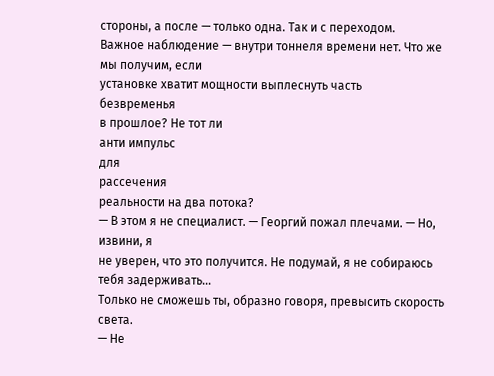стороны, а после — только одна. Так и с переходом.
Важное наблюдение — внутри тоннеля времени нет. Что же мы получим, если
установке хватит мощности выплеснуть часть
безвременья
в прошлое? Не тот ли
анти импульс
для
рассечения
реальности на два потока?
— В этом я не специалист. — Георгий пожал плечами. — Но, извини, я
не уверен, что это получится. Не подумай, я не собираюсь тебя задерживать…
Только не сможешь ты, образно говоря, превысить скорость света.
— Не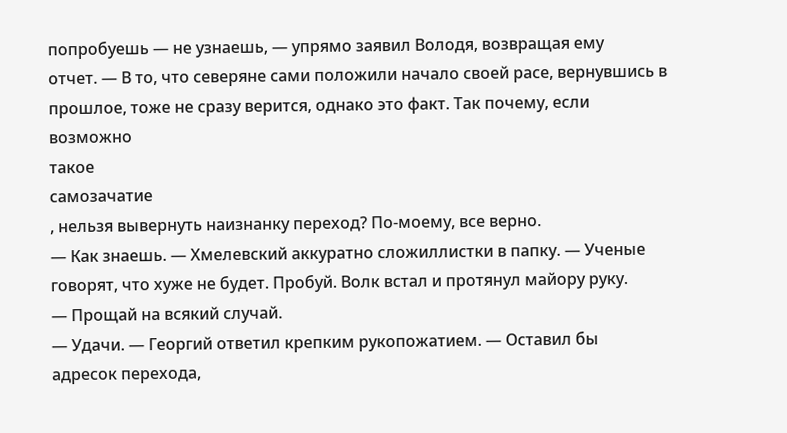попробуешь — не узнаешь, — упрямо заявил Володя, возвращая ему
отчет. — В то, что северяне сами положили начало своей расе, вернувшись в
прошлое, тоже не сразу верится, однако это факт. Так почему, если возможно
такое
самозачатие
, нельзя вывернуть наизнанку переход? По-моему, все верно.
— Как знаешь. — Хмелевский аккуратно сложиллистки в папку. — Ученые
говорят, что хуже не будет. Пробуй. Волк встал и протянул майору руку.
— Прощай на всякий случай.
— Удачи. — Георгий ответил крепким рукопожатием. — Оставил бы
адресок перехода,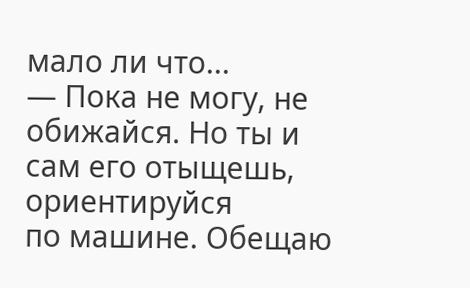мало ли что...
— Пока не могу, не обижайся. Но ты и сам его отыщешь, ориентируйся
по машине. Обещаю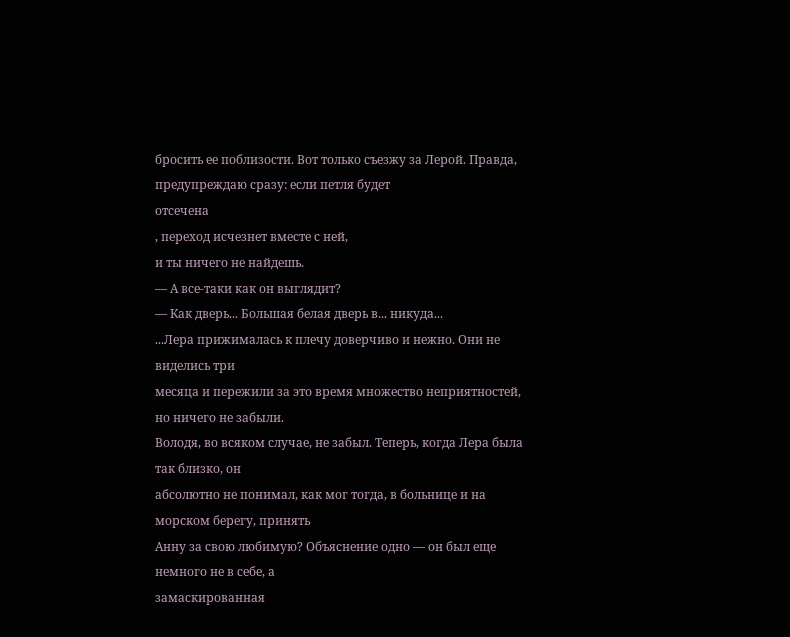бросить ее поблизости. Вот только съезжу за Лерой. Правда,
предупреждаю сразу: если петля будет
отсечена
, переход исчезнет вместе с ней,
и ты ничего не найдешь.
— А все-таки как он выглядит?
— Как дверь... Большая белая дверь в... никуда...
...Лера прижималась к плечу доверчиво и нежно. Они не виделись три
месяца и пережили за это время множество неприятностей, но ничего не забыли.
Володя, во всяком случае, не забыл. Теперь, когда Лера была так близко, он
абсолютно не понимал, как мог тогда, в больнице и на морском берегу, принять
Анну за свою любимую? Объяснение одно — он был еще немного не в себе, а
замаскированная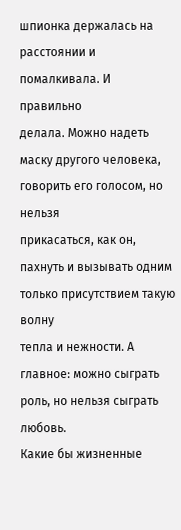шпионка держалась на расстоянии и помалкивала. И правильно
делала. Можно надеть маску другого человека, говорить его голосом, но нельзя
прикасаться, как он, пахнуть и вызывать одним только присутствием такую волну
тепла и нежности. А главное: можно сыграть роль, но нельзя сыграть любовь.
Какие бы жизненные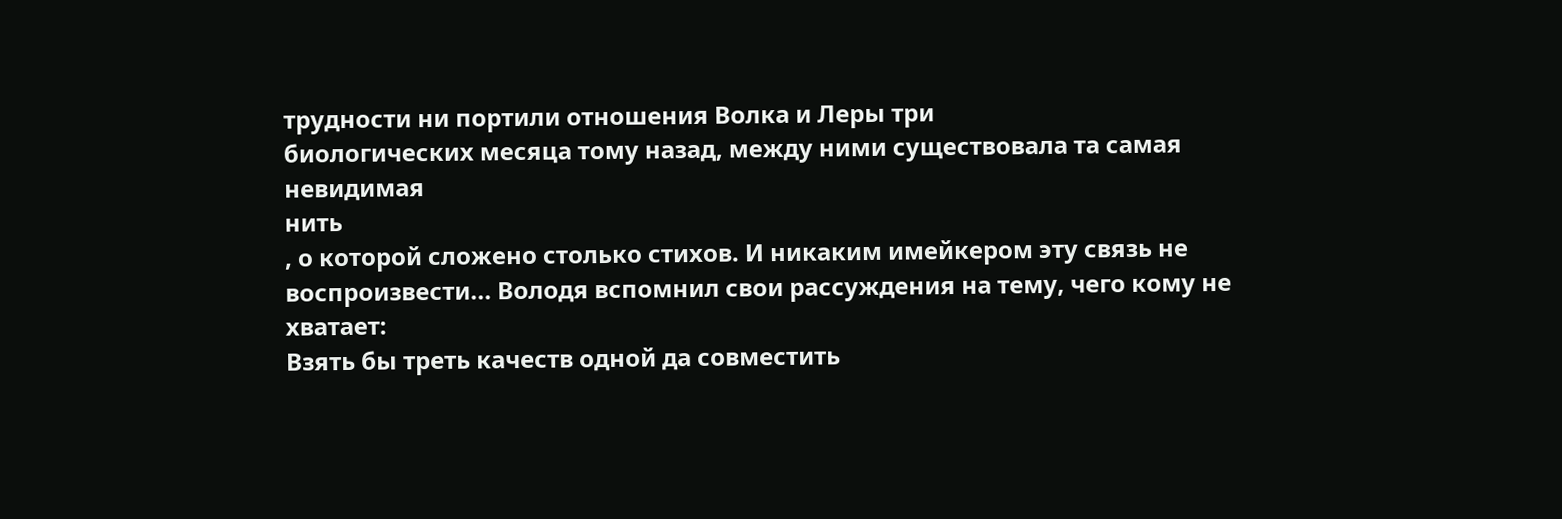трудности ни портили отношения Волка и Леры три
биологических месяца тому назад, между ними существовала та самая
невидимая
нить
, о которой сложено столько стихов. И никаким имейкером эту связь не
воспроизвести... Володя вспомнил свои рассуждения на тему, чего кому не
хватает:
Взять бы треть качеств одной да совместить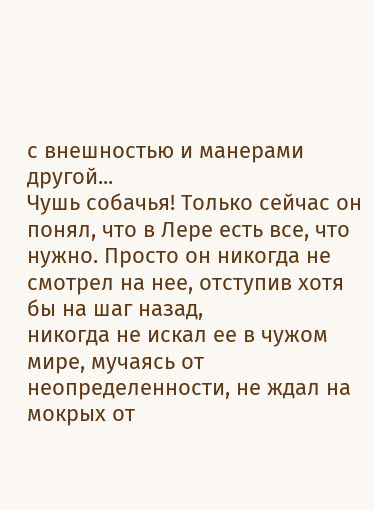с внешностью и манерами
другой...
Чушь собачья! Только сейчас он понял, что в Лере есть все, что
нужно. Просто он никогда не смотрел на нее, отступив хотя бы на шаг назад,
никогда не искал ее в чужом мире, мучаясь от неопределенности, не ждал на
мокрых от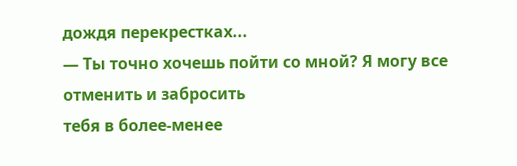дождя перекрестках...
— Ты точно хочешь пойти со мной? Я могу все отменить и забросить
тебя в более-менее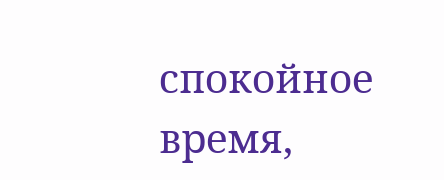спокойное время,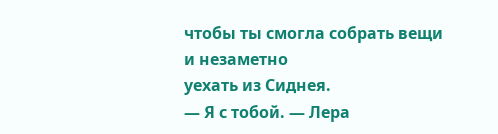чтобы ты смогла собрать вещи и незаметно
уехать из Сиднея.
— Я с тобой. — Лера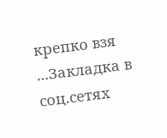крепко взя
...Закладка в соц.сетях